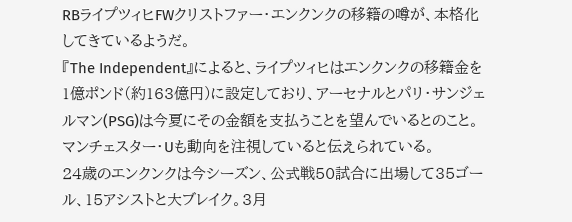RBライプツィヒFWクリストファー・エンクンクの移籍の噂が、本格化してきているようだ。
『The Independent』によると、ライプツィヒはエンクンクの移籍金を1億ポンド(約163億円)に設定しており、アーセナルとパリ・サンジェルマン(PSG)は今夏にその金額を支払うことを望んでいるとのこと。マンチェスター・Uも動向を注視していると伝えられている。
24歳のエンクンクは今シーズン、公式戦50試合に出場して35ゴール、15アシストと大ブレイク。3月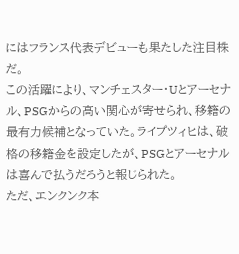にはフランス代表デビューも果たした注目株だ。
この活躍により、マンチェスター・Uとアーセナル、PSGからの高い関心が寄せられ、移籍の最有力候補となっていた。ライプツィヒは、破格の移籍金を設定したが、PSGとアーセナルは喜んで払うだろうと報じられた。
ただ、エンクンク本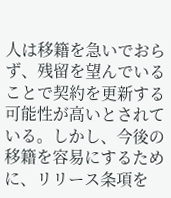人は移籍を急いでおらず、残留を望んでいることで契約を更新する可能性が高いとされている。しかし、今後の移籍を容易にするために、リリース条項を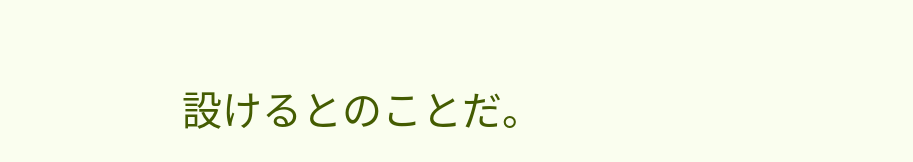設けるとのことだ。